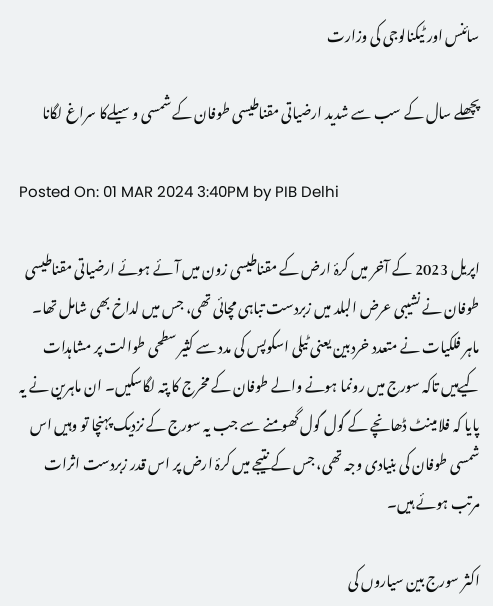سائنس اور ٹیکنالوجی کی وزارت

پچھلے سال کے سب سے شدید ارضیاتی مقناطیسی طوفان کے شمسی وسیلےکا سراغ لگانا

Posted On: 01 MAR 2024 3:40PM by PIB Delhi

اپریل 2023 کے آخر میں کرۂ ارض کے مقناطیسی زون میں آئے ہوئے ارضیاتی مقناطیسی طوفان نے نشیبی عرض البلد میں زبردست تباہی مچائی تھی، جس میں لداخ بھی شامل تھا۔ ماہر فلکیات نے متعدد خردبین یعنی ٹیلی اسکوپس کی مدد سے کثیر سطحی طوالت پر مشاہدات کیےہیں تاکہ سورج میں رونما ہونے والے طوفان کے مخرج کا پتہ لگاسکیں۔ ان ماہرین نے یہ پایا کہ فلامینٹ ڈھانچے کے گول گول گھومنے سے جب یہ سورج کے نزدیک پہنچا تو وہیں اس شمسی طوفان کی بنیادی وجہ تھی، جس کے نتیجے میں کرۂ ارض پر اس قدر زبردست اثرات مرتب ہوئے ہیں۔

اکثر سورج بین سیاروں کی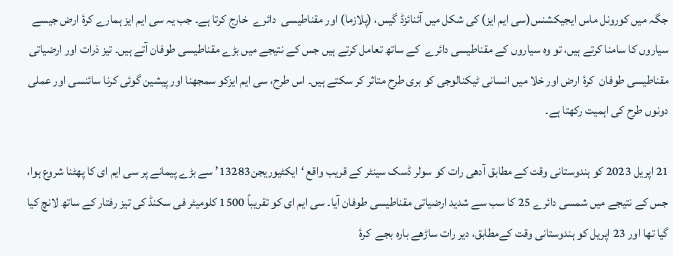جگہ میں کورونل ماس ایجیکشنس(سی ایم ایز) کی شکل میں آئنائزڈ گیس، (پلازما) اور مقناطیسی  دائرے  خارج کرتا ہے۔ جب یہ سی ایم ایز ہمارے کرۂ ارض جیسے سیاروں کا سامنا کرتے ہیں، تو وہ سیاروں کے مقناطیسی دائرے  کے ساتھ تعامل کرتے ہیں جس کے نتیجے میں بڑے مقناطیسی طوفان آتے ہیں۔ تیز ذرات اور ارضیاتی مقناطیسی طوفان  کرۂ ارض اور خلا میں انسانی ٹیکنالوجی کو بری طرح متاثر کر سکتے ہیں۔ اس طرح، سی ایم ایزکو سمجھنا اور پیشین گوئی کرنا سائنسی اور عملی دونوں طرح کی اہمیت رکھتا ہے۔

21 اپریل 2023 کو ہندوستانی وقت کے مطابق آدھی رات کو سولر ڈسک سینٹر کے قریب واقع ‘ایکٹیوریجن13283’ سے بڑے پیمانے پر سی ایم ای کا پھٹنا شروع ہوا، جس کے نتیجے میں شمسی دائرے 25 کا سب سے شدید ارضیاتی مقناطیسی طوفان آیا۔ سی ایم ای کو تقریباً 1500 کلومیٹر فی سکنڈ کی تیز رفتار کے ساتھ لانچ کیا گیا تھا اور 23 اپریل کو ہندوستانی وقت کےمطابق، دیر رات ساڑھے بارہ بجے  کرۂ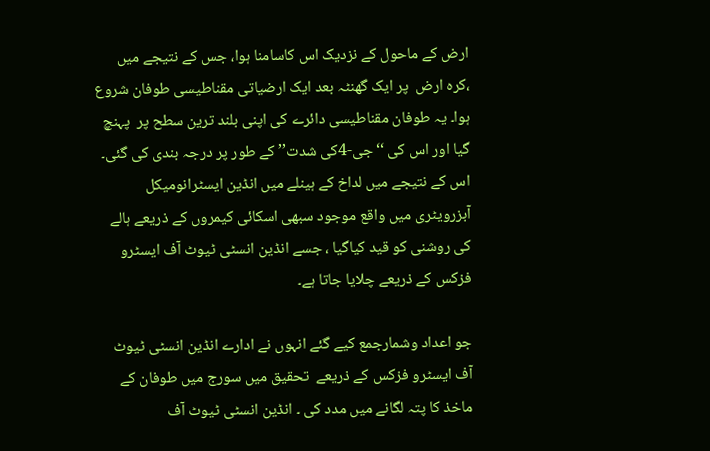ارض کے ماحول کے نزدیک اس کاسامنا ہوا، جس کے نتیجے میں ،کرہ ارض  پر ایک گھنٹہ بعد ایک ارضیاتی مقناطیسی طوفان شروع ہوا۔ یہ طوفان مقناطیسی دائرے کی اپنی بلند ترین سطح پر  پہنچ گیا اور اس کی ‘‘جی-4کی شدت’’ کے طور پر درجہ بندی کی گئی۔ اس کے نتیجے میں لداخ کے ہینلے میں انڈین ایسٹرانومیکل آبزرویٹری میں واقع موجود سبھی اسکائی کیمروں کے ذریعے ہالے کی روشنی کو قید کیاگیا ، جسے انڈین انسٹی ٹیوٹ آف ایسٹرو فزکس کے ذریعے چلایا جاتا ہے۔

جو اعداد وشمارجمع کیے گئے انہوں نے ادارے انڈین انسٹی ٹیوٹ آف ایسٹرو فزکس کے ذریعے  تحقیق میں سورج میں طوفان کے ماخذ کا پتہ لگانے میں مدد کی ۔ انڈین انسٹی ٹیوٹ آف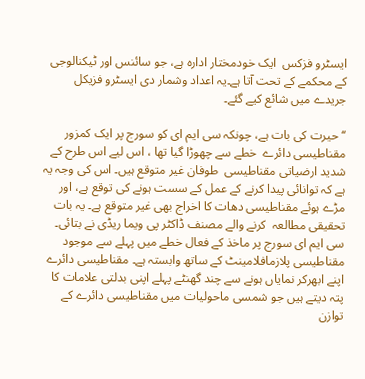ایسٹرو فزکس  ایک خودمختار ادارہ ہے، جو سائنس اور ٹیکنالوجی کے محکمے کے تحت آتا ہے۔یہ اعداد وشمار دی ایسٹرو فزیکل جریدے میں شائع کیے گئے۔

‘‘حیرت کی بات ہے، چونکہ سی ایم ای کو سورج پر ایک کمزور مقناطیسی دائرے  خطے سے چھوڑا گیا تھا ، اس لیے اس طرح کے شدید ارضیاتی مقناطیسی  طوفان غیر متوقع ہیں۔ اس کی وجہ یہ ہے کہ توانائی پیدا کرنے کے عمل کے سست ہونے کی توقع ہے، اور مڑے ہوئے مقناطیسی دھات کا اخراج بھی غیر متوقع ہے۔ یہ بات تحقیقی مطالعہ  کرنے والے مصنف ڈاکٹر پی ویما ریڈی نے بتائی۔  سی ایم ای سورج پر ماخذ کے فعال خطے میں پہلے سے موجود مقناطیسی پلازمافلامینٹ کے ساتھ وابستہ ہے۔ مقناطیسی دائرے اپنے ابھرکر نمایاں ہونے سے چند گھنٹے پہلے اپنی بدلتی علامات کا پتہ دیتے ہیں جو شمسی ماحولیات میں مقناطیسی دائرے کے توازن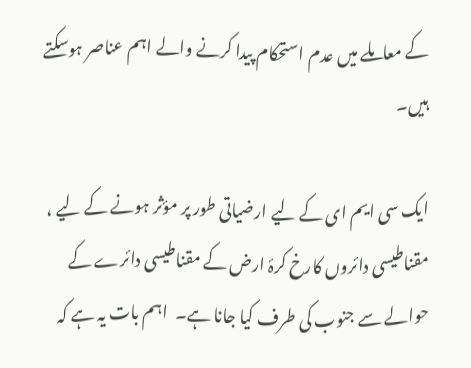کے معاملے میں عدم استحکام پیدا کرنے والے اہم عناصر ہوسکتے ہیں۔

ایک سی ایم ای کے لیے ارضیاتی طور پر مؤثر ہونے کے لیے ، مقناطیسی دائروں کارخ کرۂ ارض کے مقناطیسی دائرے کے حوالے سے جنوب کی طرف کیا جانا ہے۔  اہم بات یہ ہے کہ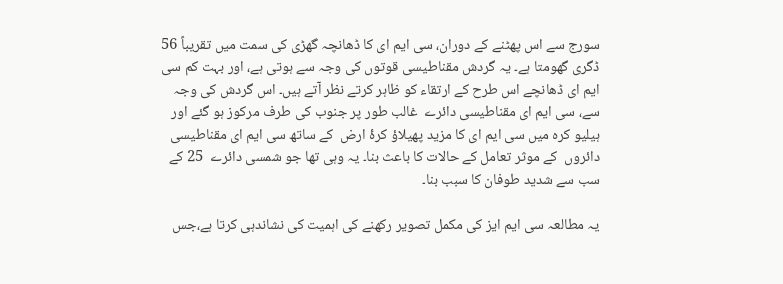سورج سے اس پھٹنے کے دوران، سی ایم ای کا ڈھانچہ گھڑی کی سمت میں تقریباً 56 ڈگری گھومتا ہے۔ یہ گردش مقناطیسی قوتوں کی وجہ سے ہوتی ہے، اور بہت کم سی ایم ای ڈھانچے اس طرح کے ارتقاء کو ظاہر کرتے نظر آتے ہیں۔ اس گردش کی وجہ سے، سی ایم ای مقناطیسی دائرے  غالب طور پر جنوب کی طرف مرکوز ہو گئے اور ہیلیو کرہ میں سی ایم ای کا مزید پھیلاؤ کرۂ ارض  کے ساتھ سی ایم ای مقناطیسی دائروں  کے موثر تعامل کے حالات کا باعث بنا۔ یہ وہی تھا جو شمسی دائرے  25 کے سب سے شدید طوفان کا سبب بنا۔

یہ مطالعہ سی ایم ایز کی مکمل تصویر رکھنے کی اہمیت کی نشاندہی کرتا ہے،جس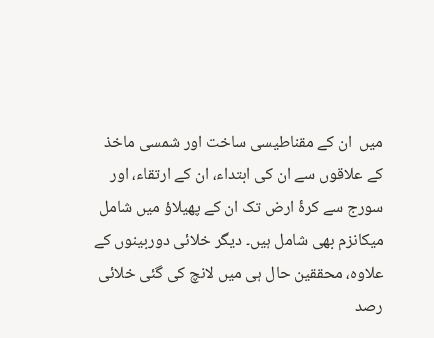میں  ان کے مقناطیسی ساخت اور شمسی ماخذ کے علاقوں سے ان کی ابتداء، ان کے ارتقاء، اور سورج سے کرۂ ارض تک ان کے پھیلاؤ میں شامل میکانزم بھی شامل ہیں۔ دیگر خلائی دوربینوں کے علاوہ، محققین حال ہی میں لانچ کی گئی خلائی رصد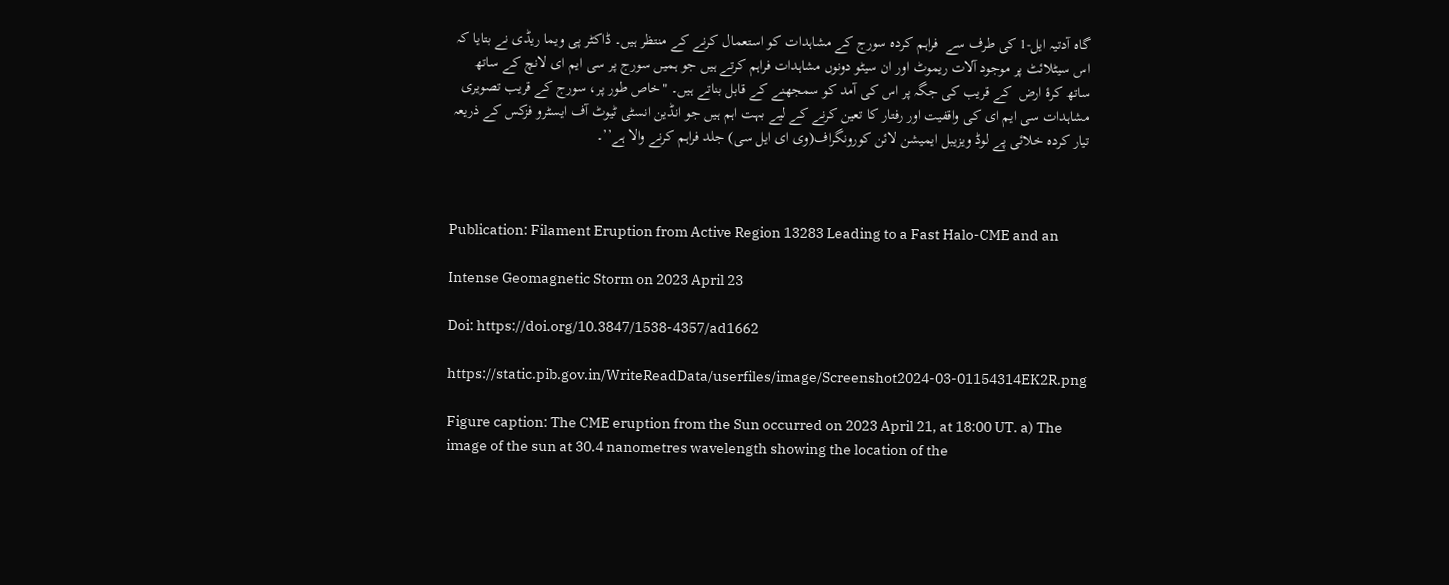گاہ آدتیہ ایل-1 کی طرف سے  فراہم کردہ سورج کے مشاہدات کو استعمال کرنے کے منتظر ہیں۔ ڈاکٹر پی ویما ریڈی نے بتایا کہ اس سیٹلائٹ پر موجود آلات ریموٹ اور ان سیٹو دونوں مشاہدات فراہم کرتے ہیں جو ہمیں سورج پر سی ایم ای لانچ کے ساتھ ساتھ کرۂ ارض  کے قریب کی جگہ پر اس کی آمد کو سمجھنے کے قابل بناتے ہیں۔ "خاص طور پر، سورج کے قریب تصویری مشاہدات سی ایم ای کی واقفیت اور رفتار کا تعین کرنے کے لیے بہت اہم ہیں جو انڈین انسٹی ٹیوٹ آف ایسٹرو فزکس کے ذریعہ تیار کردہ خلائی پے لوڈ ویزیبل ایمیشن لائن کورونگراف(وی ای ایل سی) جلد فراہم کرنے والا ہے’’۔



Publication: Filament Eruption from Active Region 13283 Leading to a Fast Halo-CME and an

Intense Geomagnetic Storm on 2023 April 23

Doi: https://doi.org/10.3847/1538-4357/ad1662

https://static.pib.gov.in/WriteReadData/userfiles/image/Screenshot2024-03-01154314EK2R.png

Figure caption: The CME eruption from the Sun occurred on 2023 April 21, at 18:00 UT. a) The image of the sun at 30.4 nanometres wavelength showing the location of the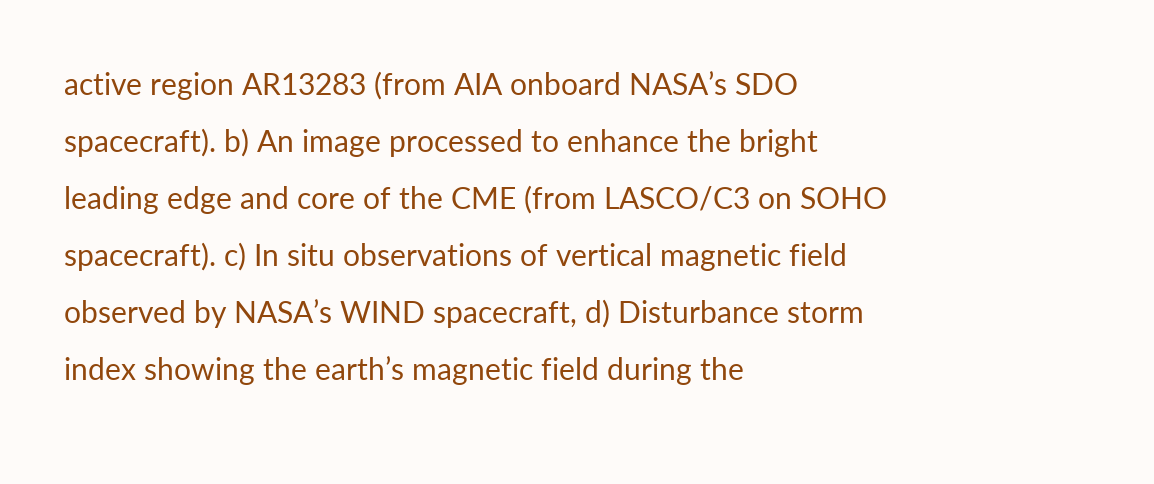active region AR13283 (from AIA onboard NASA’s SDO spacecraft). b) An image processed to enhance the bright leading edge and core of the CME (from LASCO/C3 on SOHO spacecraft). c) In situ observations of vertical magnetic field observed by NASA’s WIND spacecraft, d) Disturbance storm index showing the earth’s magnetic field during the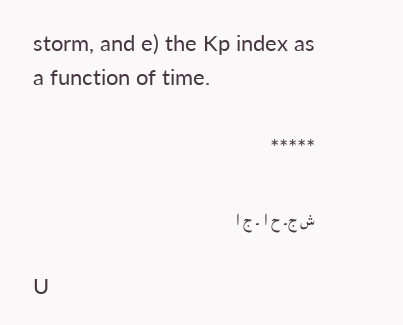storm, and e) the Kp index as a function of time.

*****

ش ج۔ ح ا ۔ ج ا

U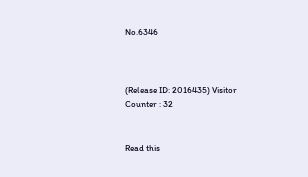No.6346



(Release ID: 2016435) Visitor Counter : 32


Read this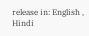release in: English , Hindi